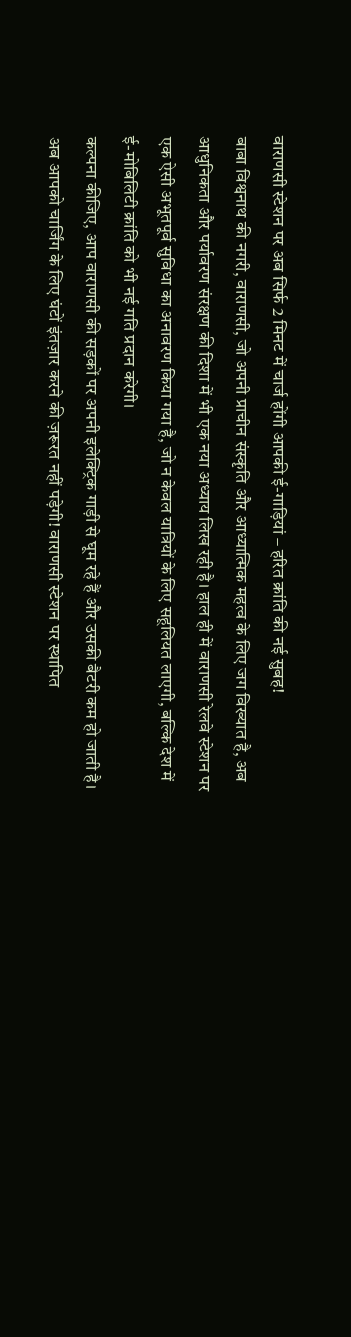वाराणसी स्टेशन पर अब सिर्फ 2 मिनट में चार्ज होंगी आपकी ई-गाड़ियां – हरित क्रांति की नई सुबह!
बाबा विश्वनाथ की नगरी, वाराणसी, जो अपनी प्राचीन संस्कृति और आध्यात्मिक महत्व के लिए जग विख्यात है, अब आधुनिकता और पर्यावरण संरक्षण की दिशा में भी एक नया अध्याय लिख रही है। हाल ही में वाराणसी रेलवे स्टेशन पर एक ऐसी अभूतपूर्व सुविधा का अनावरण किया गया है, जो न केवल यात्रियों के लिए सहूलियत लाएगी, बल्कि देश में ई-मोबिलिटी क्रांति को भी नई गति प्रदान करेगी।
कल्पना कीजिए, आप वाराणसी की सड़कों पर अपनी इलेक्ट्रिक गाड़ी से घूम रहे हैं और उसकी बैटरी कम हो जाती है। अब आपको चार्जिंग के लिए घंटों इंतज़ार करने की ज़रूरत नहीं पड़ेगी! वाराणसी स्टेशन पर स्थापित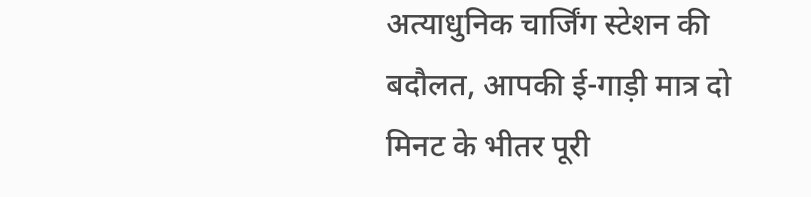अत्याधुनिक चार्जिंग स्टेशन की बदौलत, आपकी ई-गाड़ी मात्र दो मिनट के भीतर पूरी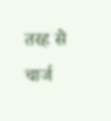तरह से चार्ज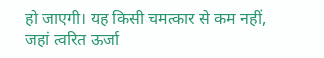हो जाएगी। यह किसी चमत्कार से कम नहीं, जहां त्वरित ऊर्जा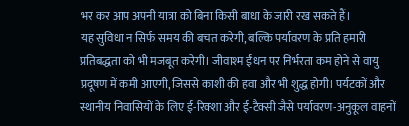भर कर आप अपनी यात्रा को बिना किसी बाधा के जारी रख सकते हैं।
यह सुविधा न सिर्फ समय की बचत करेगी, बल्कि पर्यावरण के प्रति हमारी प्रतिबद्धता को भी मजबूत करेगी। जीवाश्म ईंधन पर निर्भरता कम होने से वायु प्रदूषण में कमी आएगी, जिससे काशी की हवा और भी शुद्ध होगी। पर्यटकों और स्थानीय निवासियों के लिए ई-रिक्शा और ई-टैक्सी जैसे पर्यावरण-अनुकूल वाहनों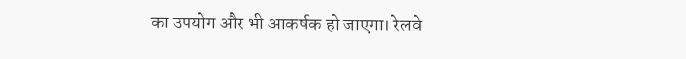का उपयोग और भी आकर्षक हो जाएगा। रेलवे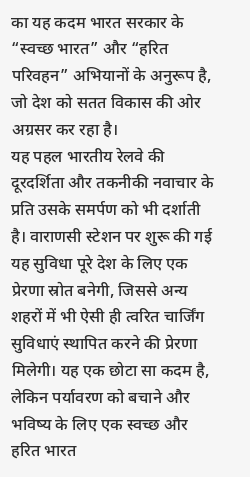का यह कदम भारत सरकार के “स्वच्छ भारत” और “हरित परिवहन” अभियानों के अनुरूप है, जो देश को सतत विकास की ओर अग्रसर कर रहा है।
यह पहल भारतीय रेलवे की दूरदर्शिता और तकनीकी नवाचार के प्रति उसके समर्पण को भी दर्शाती है। वाराणसी स्टेशन पर शुरू की गई यह सुविधा पूरे देश के लिए एक प्रेरणा स्रोत बनेगी, जिससे अन्य शहरों में भी ऐसी ही त्वरित चार्जिंग सुविधाएं स्थापित करने की प्रेरणा मिलेगी। यह एक छोटा सा कदम है, लेकिन पर्यावरण को बचाने और भविष्य के लिए एक स्वच्छ और हरित भारत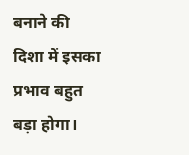बनाने की दिशा में इसका प्रभाव बहुत बड़ा होगा।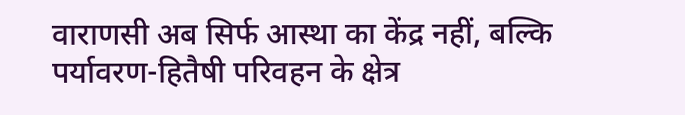वाराणसी अब सिर्फ आस्था का केंद्र नहीं, बल्कि पर्यावरण-हितैषी परिवहन के क्षेत्र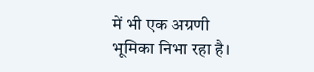में भी एक अग्रणी भूमिका निभा रहा है।